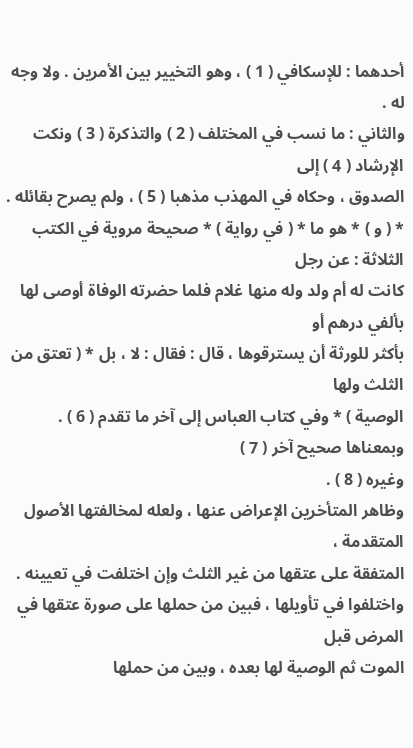أحدهما : للإسكافي ( 1 ) ، وهو التخيير بين الأمرين . ولا وجه له .
والثاني : ما نسب في المختلف ( 2 ) والتذكرة ( 3 ) ونكت الإرشاد ( 4 ) إلى
الصدوق ، وحكاه في المهذب مذهبا ( 5 ) ، ولم يصرح بقائله .
* ( و ) * هو ما * ( في رواية ) * صحيحة مروية في الكتب الثلاثة : عن رجل
كانت له أم ولد وله منها غلام فلما حضرته الوفاة أوصى لها بألفي درهم أو
بأكثر للورثة أن يسترقوها ، قال : فقال : لا ، بل * ( تعتق من الثلث ولها
الوصية ) * وفي كتاب العباس إلى آخر ما تقدم ( 6 ) . وبمعناها صحيح آخر ( 7 )
وغيره ( 8 ) .
وظاهر المتأخرين الإعراض عنها ، ولعله لمخالفتها الأصول المتقدمة ،
المتفقة على عتقها من غير الثلث وإن اختلفت في تعيينه .
واختلفوا في تأويلها ، فبين من حملها على صورة عتقها في المرض قبل
الموت ثم الوصية لها بعده ، وبين من حملها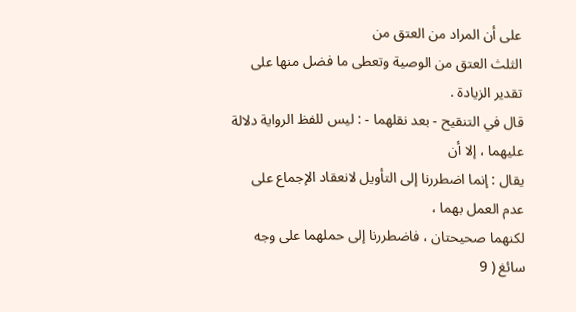على أن المراد من العتق من
الثلث العتق من الوصية وتعطى ما فضل منها على تقدير الزيادة .
قال في التنقيح - بعد نقلهما - : ليس للفظ الرواية دلالة عليهما ، إلا أن
يقال : إنما اضطررنا إلى التأويل لانعقاد الإجماع على عدم العمل بهما ،
لكنهما صحيحتان ، فاضطررنا إلى حملهما على وجه سائغ ( 9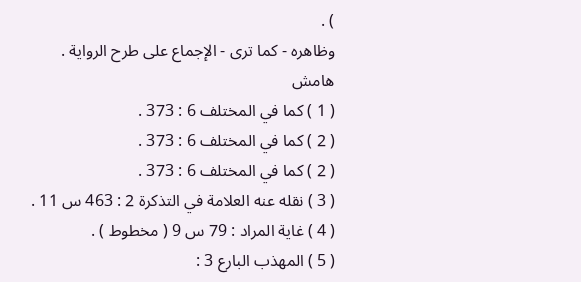) .
وظاهره - كما ترى - الإجماع على طرح الرواية .
هامش
( 1 ) كما في المختلف 6 : 373 .
( 2 ) كما في المختلف 6 : 373 .
( 2 ) كما في المختلف 6 : 373 .
( 3 ) نقله عنه العلامة في التذكرة 2 : 463 س 11 .
( 4 ) غاية المراد : 79 س 9 ( مخطوط ) .
( 5 ) المهذب البارع 3 :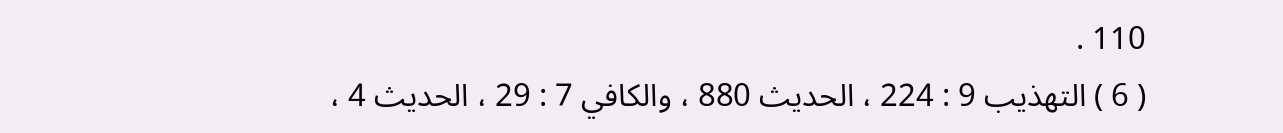110 .
( 6 ) التهذيب 9 : 224 ، الحديث 880 ، والكافي 7 : 29 ، الحديث 4 ،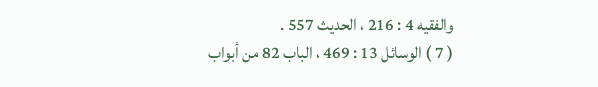والفقيه 4 : 216 ، الحديث 557 .
( 7 ) الوسائل 13 : 469 ، الباب 82 من أبواب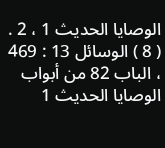الوصايا الحديث 1 ، 2 .
( 8 ) الوسائل 13 : 469 ، الباب 82 من أبواب الوصايا الحديث 1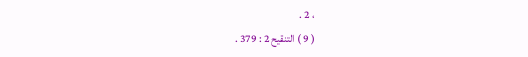، 2 .
( 9 ) التنقيح 2 : 379 .